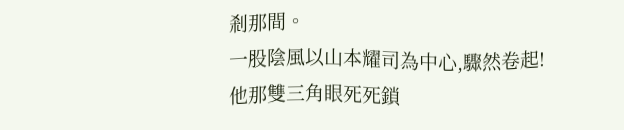剎那間。
一股陰風以山本耀司為中心,驟然卷起!
他那雙三角眼死死鎖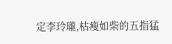定李玲瓏,枯瘦如柴的五指猛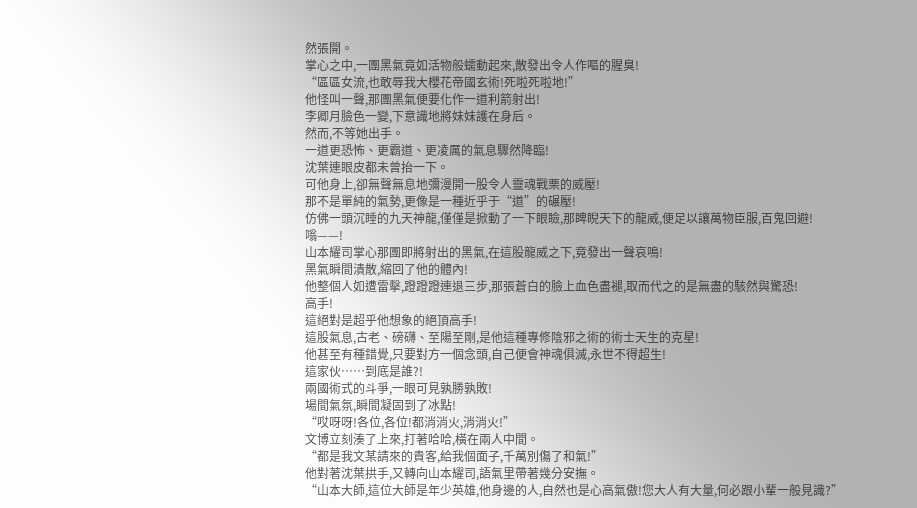然張開。
掌心之中,一團黑氣竟如活物般蠕動起來,散發出令人作嘔的腥臭!
“區區女流,也敢辱我大櫻花帝國玄術!死啦死啦地!”
他怪叫一聲,那團黑氣便要化作一道利箭射出!
李卿月臉色一變,下意識地將妹妹護在身后。
然而,不等她出手。
一道更恐怖、更霸道、更凌厲的氣息驟然降臨!
沈葉連眼皮都未曾抬一下。
可他身上,卻無聲無息地彌漫開一股令人靈魂戰栗的威壓!
那不是單純的氣勢,更像是一種近乎于“道”的碾壓!
仿佛一頭沉睡的九天神龍,僅僅是掀動了一下眼瞼,那睥睨天下的龍威,便足以讓萬物臣服,百鬼回避!
嗡——!
山本耀司掌心那團即將射出的黑氣,在這股龍威之下,竟發出一聲哀鳴!
黑氣瞬間潰散,縮回了他的體內!
他整個人如遭雷擊,蹬蹬蹬連退三步,那張蒼白的臉上血色盡褪,取而代之的是無盡的駭然與驚恐!
高手!
這絕對是超乎他想象的絕頂高手!
這股氣息,古老、磅礴、至陽至剛,是他這種專修陰邪之術的術士天生的克星!
他甚至有種錯覺,只要對方一個念頭,自己便會神魂俱滅,永世不得超生!
這家伙……到底是誰?!
兩國術式的斗爭,一眼可見孰勝孰敗!
場間氣氛,瞬間凝固到了冰點!
“哎呀呀!各位,各位!都消消火,消消火!”
文博立刻湊了上來,打著哈哈,橫在兩人中間。
“都是我文某請來的貴客,給我個面子,千萬別傷了和氣!”
他對著沈葉拱手,又轉向山本耀司,語氣里帶著幾分安撫。
“山本大師,這位大師是年少英雄,他身邊的人,自然也是心高氣傲!您大人有大量,何必跟小輩一般見識?”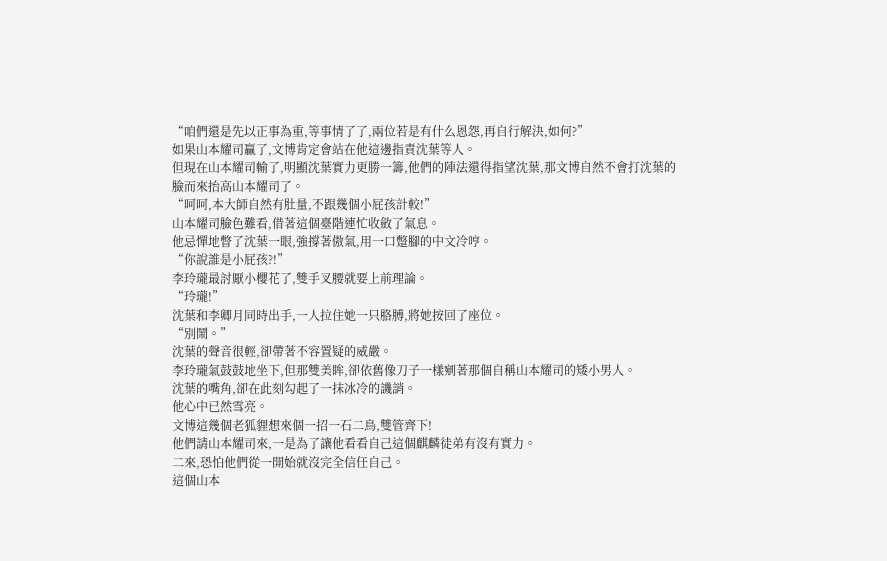“咱們還是先以正事為重,等事情了了,兩位若是有什么恩怨,再自行解決,如何?”
如果山本耀司贏了,文博肯定會站在他這邊指責沈葉等人。
但現在山本耀司輸了,明顯沈葉實力更勝一籌,他們的陣法還得指望沈葉,那文博自然不會打沈葉的臉而來抬高山本耀司了。
“呵呵,本大師自然有肚量,不跟幾個小屁孩計較!”
山本耀司臉色難看,借著這個臺階連忙收斂了氣息。
他忌憚地瞥了沈葉一眼,強撐著傲氣,用一口蹩腳的中文冷哼。
“你說誰是小屁孩?!”
李玲瓏最討厭小櫻花了,雙手叉腰就要上前理論。
“玲瓏!”
沈葉和李卿月同時出手,一人拉住她一只胳膊,將她按回了座位。
“別鬧。”
沈葉的聲音很輕,卻帶著不容置疑的威嚴。
李玲瓏氣鼓鼓地坐下,但那雙美眸,卻依舊像刀子一樣剜著那個自稱山本耀司的矮小男人。
沈葉的嘴角,卻在此刻勾起了一抹冰冷的譏誚。
他心中已然雪亮。
文博這幾個老狐貍想來個一招一石二鳥,雙管齊下!
他們請山本耀司來,一是為了讓他看看自己這個麒麟徒弟有沒有實力。
二來,恐怕他們從一開始就沒完全信任自己。
這個山本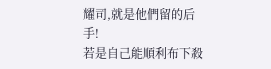耀司,就是他們留的后手!
若是自己能順利布下殺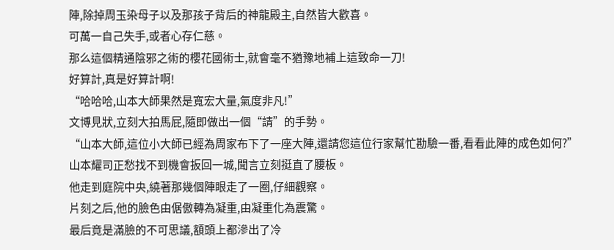陣,除掉周玉染母子以及那孩子背后的神龍殿主,自然皆大歡喜。
可萬一自己失手,或者心存仁慈。
那么這個精通陰邪之術的櫻花國術士,就會毫不猶豫地補上這致命一刀!
好算計,真是好算計啊!
“哈哈哈,山本大師果然是寬宏大量,氣度非凡!”
文博見狀,立刻大拍馬屁,隨即做出一個“請”的手勢。
“山本大師,這位小大師已經為周家布下了一座大陣,還請您這位行家幫忙勘驗一番,看看此陣的成色如何?”
山本耀司正愁找不到機會扳回一城,聞言立刻挺直了腰板。
他走到庭院中央,繞著那幾個陣眼走了一圈,仔細觀察。
片刻之后,他的臉色由倨傲轉為凝重,由凝重化為震驚。
最后竟是滿臉的不可思議,額頭上都滲出了冷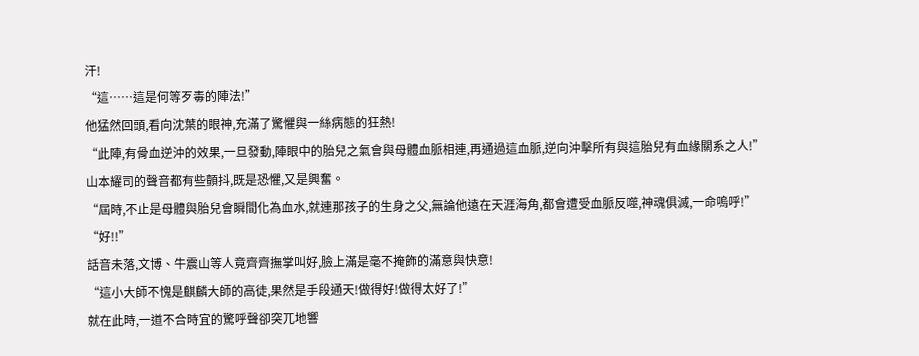汗!
“這……這是何等歹毒的陣法!”
他猛然回頭,看向沈葉的眼神,充滿了驚懼與一絲病態的狂熱!
“此陣,有骨血逆沖的效果,一旦發動,陣眼中的胎兒之氣會與母體血脈相連,再通過這血脈,逆向沖擊所有與這胎兒有血緣關系之人!”
山本耀司的聲音都有些顫抖,既是恐懼,又是興奮。
“屆時,不止是母體與胎兒會瞬間化為血水,就連那孩子的生身之父,無論他遠在天涯海角,都會遭受血脈反噬,神魂俱滅,一命嗚呼!”
“好!!”
話音未落,文博、牛震山等人竟齊齊撫掌叫好,臉上滿是毫不掩飾的滿意與快意!
“這小大師不愧是麒麟大師的高徒,果然是手段通天!做得好!做得太好了!”
就在此時,一道不合時宜的驚呼聲卻突兀地響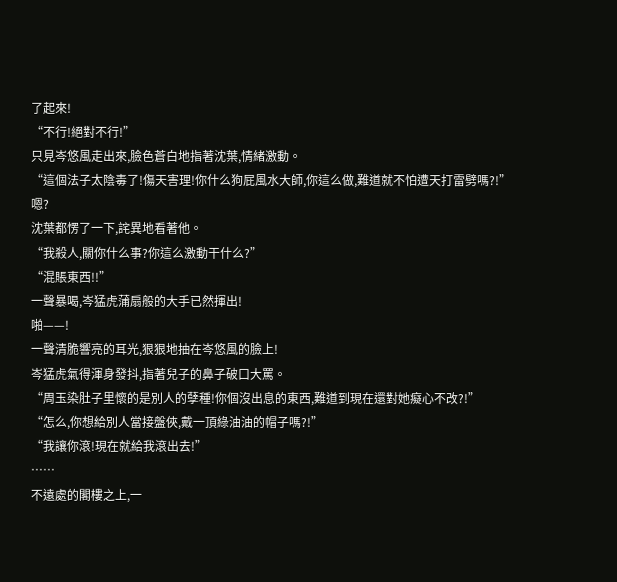了起來!
“不行!絕對不行!”
只見岑悠風走出來,臉色蒼白地指著沈葉,情緒激動。
“這個法子太陰毒了!傷天害理!你什么狗屁風水大師,你這么做,難道就不怕遭天打雷劈嗎?!”
嗯?
沈葉都愣了一下,詫異地看著他。
“我殺人,關你什么事?你這么激動干什么?”
“混賬東西!!”
一聲暴喝,岑猛虎蒲扇般的大手已然揮出!
啪——!
一聲清脆響亮的耳光,狠狠地抽在岑悠風的臉上!
岑猛虎氣得渾身發抖,指著兒子的鼻子破口大罵。
“周玉染肚子里懷的是別人的孽種!你個沒出息的東西,難道到現在還對她癡心不改?!”
“怎么,你想給別人當接盤俠,戴一頂綠油油的帽子嗎?!”
“我讓你滾!現在就給我滾出去!”
……
不遠處的閣樓之上,一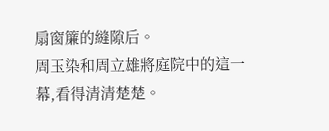扇窗簾的縫隙后。
周玉染和周立雄將庭院中的這一幕,看得清清楚楚。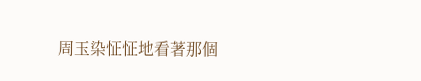周玉染怔怔地看著那個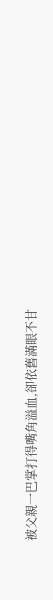被父親一巴掌打得嘴角溢血,卻依舊滿眼不甘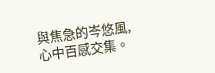與焦急的岑悠風,心中百感交集。